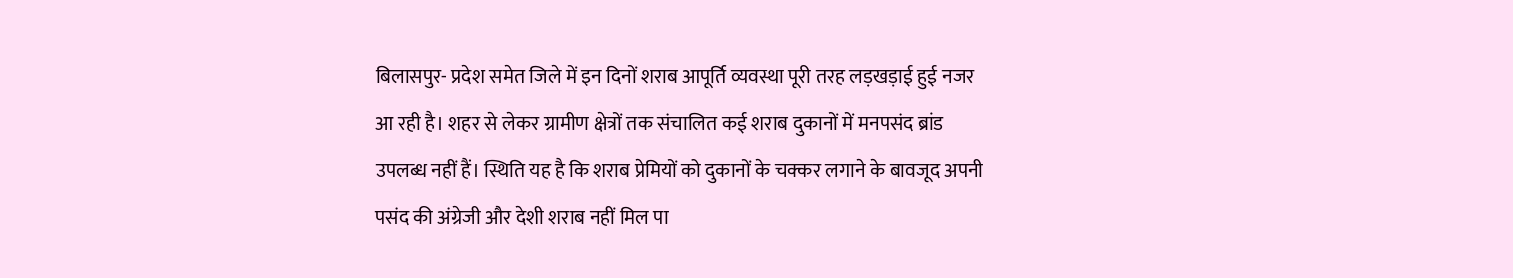बिलासपुर- प्रदेश समेत जिले में इन दिनों शराब आपूर्ति व्यवस्था पूरी तरह लड़खड़ाई हुई नजर आ रही है। शहर से लेकर ग्रामीण क्षेत्रों तक संचालित कई शराब दुकानों में मनपसंद ब्रांड उपलब्ध नहीं हैं। स्थिति यह है कि शराब प्रेमियों को दुकानों के चक्कर लगाने के बावजूद अपनी पसंद की अंग्रेजी और देशी शराब नहीं मिल पा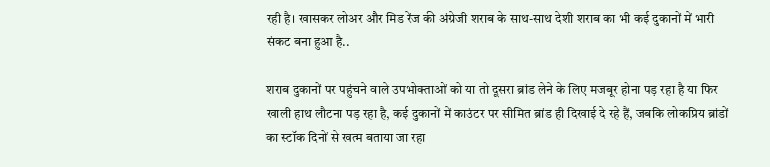रही है। खासकर लोअर और मिड रेंज की अंग्रेजी शराब के साथ-साथ देशी शराब का भी कई दुकानों में भारी संकट बना हुआ है..

शराब दुकानों पर पहुंचने वाले उपभोक्ताओं को या तो दूसरा ब्रांड लेने के लिए मजबूर होना पड़ रहा है या फिर खाली हाथ लौटना पड़ रहा है, कई दुकानों में काउंटर पर सीमित ब्रांड ही दिखाई दे रहे हैं, जबकि लोकप्रिय ब्रांडों का स्टॉक दिनों से खत्म बताया जा रहा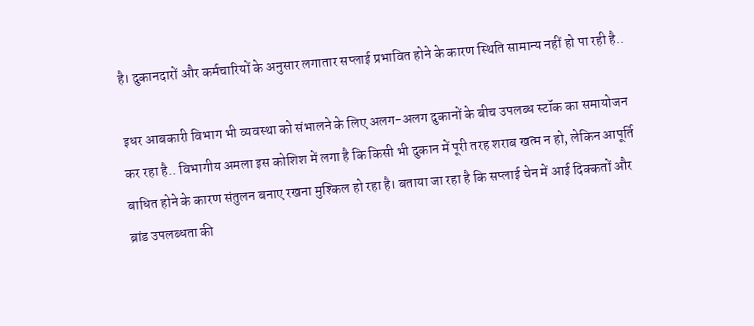है। दुकानदारों और कर्मचारियों के अनुसार लगातार सप्लाई प्रभावित होने के कारण स्थिति सामान्य नहीं हो पा रही है..

इधर आबकारी विभाग भी व्यवस्था को संभालने के लिए अलग-अलग दुकानों के बीच उपलब्ध स्टॉक का समायोजन कर रहा है.. विभागीय अमला इस कोशिश में लगा है कि किसी भी दुकान में पूरी तरह शराब खत्म न हो, लेकिन आपूर्ति बाधित होने के कारण संतुलन बनाए रखना मुश्किल हो रहा है। बताया जा रहा है कि सप्लाई चेन में आई दिक्कतों और ब्रांड उपलब्धता की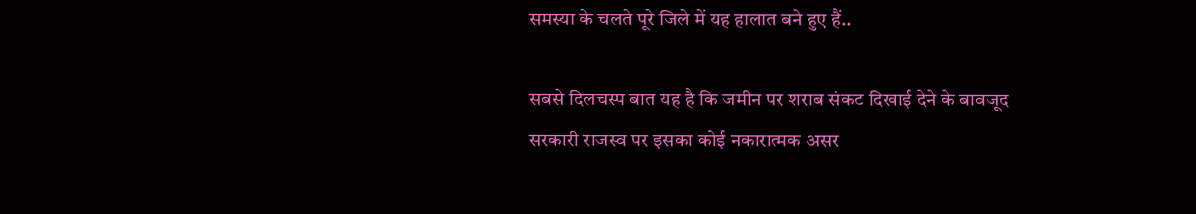समस्या के चलते पूरे जिले में यह हालात बने हुए हैं..

सबसे दिलचस्प बात यह है कि जमीन पर शराब संकट दिखाई देने के बावजूद सरकारी राजस्व पर इसका कोई नकारात्मक असर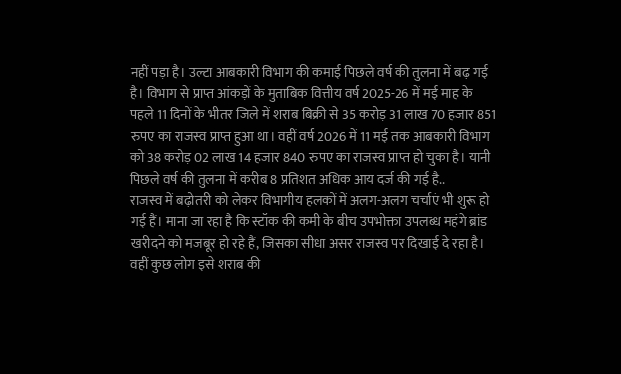नहीं पड़ा है। उल्टा आबकारी विभाग की कमाई पिछले वर्ष की तुलना में बढ़ गई है। विभाग से प्राप्त आंकड़ों के मुताबिक वित्तीय वर्ष 2025-26 में मई माह के पहले 11 दिनों के भीतर जिले में शराब बिक्री से 35 करोड़ 31 लाख 70 हजार 851 रुपए का राजस्व प्राप्त हुआ था। वहीं वर्ष 2026 में 11 मई तक आबकारी विभाग को 38 करोड़ 02 लाख 14 हजार 840 रुपए का राजस्व प्राप्त हो चुका है। यानी पिछले वर्ष की तुलना में करीब 8 प्रतिशत अधिक आय दर्ज की गई है..
राजस्व में बढ़ोतरी को लेकर विभागीय हलकों में अलग-अलग चर्चाएं भी शुरू हो गई हैं। माना जा रहा है कि स्टॉक की कमी के बीच उपभोक्ता उपलब्ध महंगे ब्रांड खरीदने को मजबूर हो रहे हैं, जिसका सीधा असर राजस्व पर दिखाई दे रहा है। वहीं कुछ लोग इसे शराब की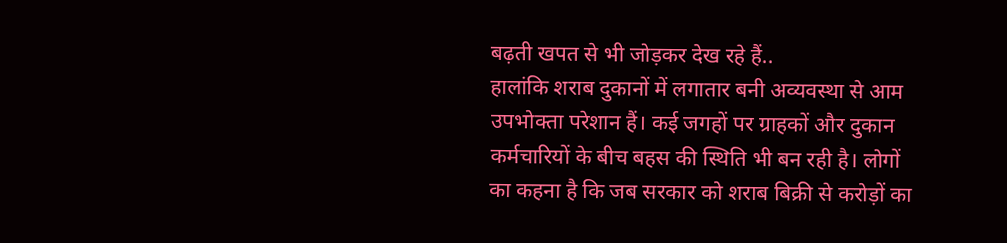बढ़ती खपत से भी जोड़कर देख रहे हैं..
हालांकि शराब दुकानों में लगातार बनी अव्यवस्था से आम उपभोक्ता परेशान हैं। कई जगहों पर ग्राहकों और दुकान कर्मचारियों के बीच बहस की स्थिति भी बन रही है। लोगों का कहना है कि जब सरकार को शराब बिक्री से करोड़ों का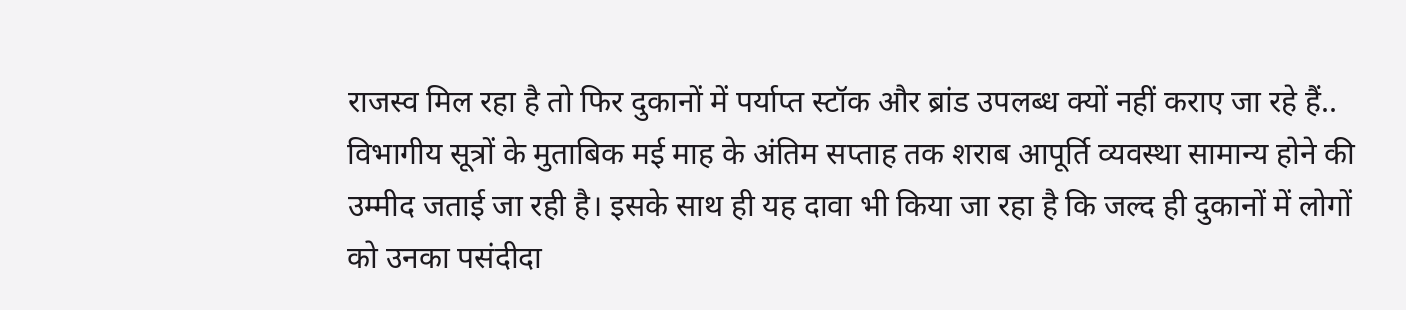राजस्व मिल रहा है तो फिर दुकानों में पर्याप्त स्टॉक और ब्रांड उपलब्ध क्यों नहीं कराए जा रहे हैं..
विभागीय सूत्रों के मुताबिक मई माह के अंतिम सप्ताह तक शराब आपूर्ति व्यवस्था सामान्य होने की उम्मीद जताई जा रही है। इसके साथ ही यह दावा भी किया जा रहा है कि जल्द ही दुकानों में लोगों को उनका पसंदीदा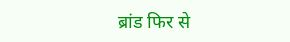ब्रांड फिर से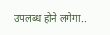उपलब्ध होने लगेगा..